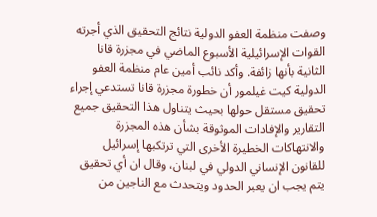وصفت منظمة العفو الدولية نتائج التحقيق الذي أجرته القوات الإسرائيلية الأسبوع الماضي في مجزرة قانا الثانية بأنها زائفة. وأكد نائب أمين عام منظمة العفو الدولية كيت غيلمور أن خطورة مجزرة قانا تستدعي إجراء تحقيق مستقل حولها بحيث يتناول هذا التحقيق جميع التقارير والإفادات الموثوقة بشأن هذه المجزرة والانتهاكات الخطيرة الأخرى التي ترتكبها إسرائيل للقانون الإنساني الدولي في لبنان، وقال ان أي تحقيق يتم يجب ان يعبر الحدود ويتحدث مع الناجين من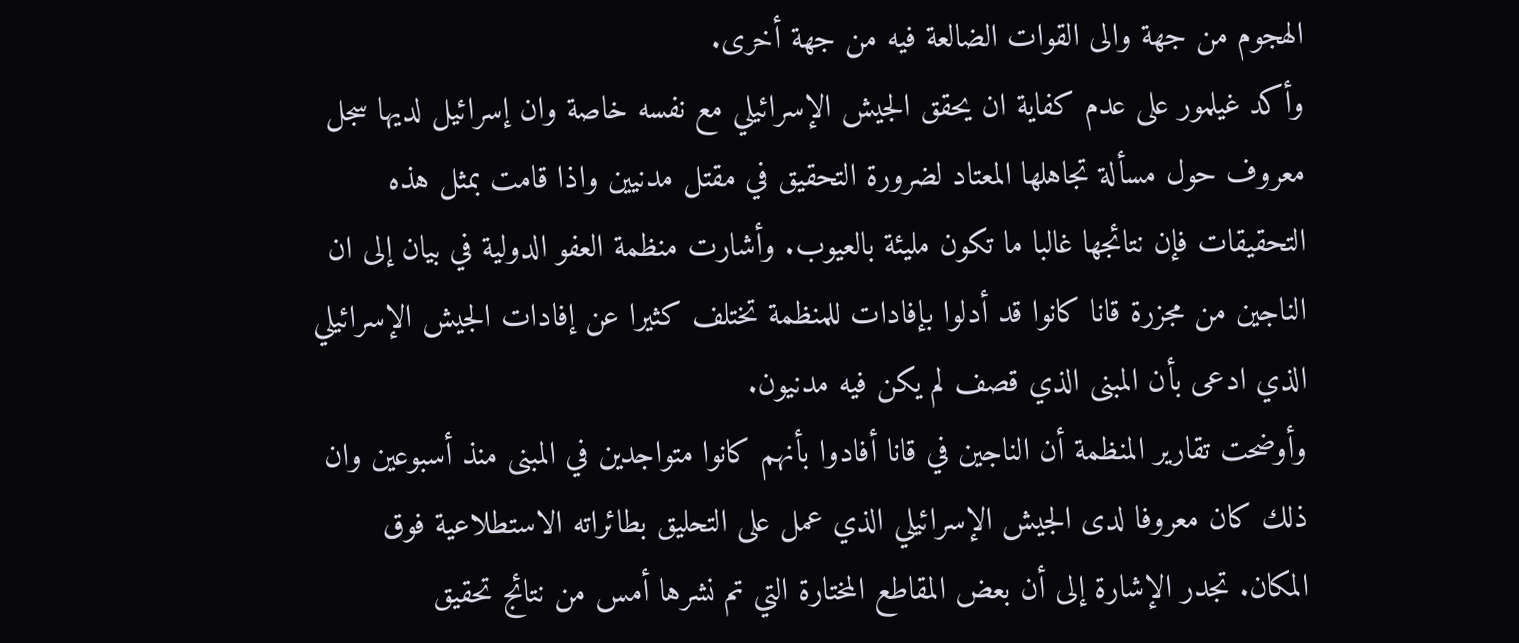الهجوم من جهة والى القوات الضالعة فيه من جهة أخرى.
وأكد غيلمور على عدم كفاية ان يحقق الجيش الإسرائيلي مع نفسه خاصة وان إسرائيل لديها سجل معروف حول مسألة تجاهلها المعتاد لضرورة التحقيق في مقتل مدنيين واذا قامت بمثل هذه التحقيقات فإن نتائجها غالبا ما تكون مليئة بالعيوب. وأشارت منظمة العفو الدولية في بيان إلى ان الناجين من مجزرة قانا كانوا قد أدلوا بإفادات للمنظمة تختلف كثيرا عن إفادات الجيش الإسرائيلي الذي ادعى بأن المبنى الذي قصف لم يكن فيه مدنيون.
وأوضحت تقارير المنظمة أن الناجين في قانا أفادوا بأنهم كانوا متواجدين في المبنى منذ أسبوعين وان ذلك كان معروفا لدى الجيش الإسرائيلي الذي عمل على التحليق بطائراته الاستطلاعية فوق المكان. تجدر الإشارة إلى أن بعض المقاطع المختارة التي تم نشرها أمس من نتائج تحقيق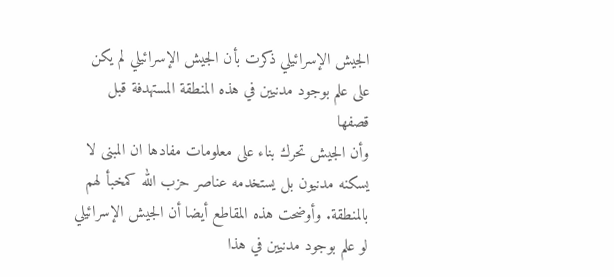الجيش الإسرائيلي ذكرت بأن الجيش الإسرائيلي لم يكن على علم بوجود مدنيين في هذه المنطقة المستهدفة قبل قصفها
وأن الجيش تحرك بناء على معلومات مفادها ان المبنى لا يسكنه مدنيون بل يستخدمه عناصر حزب الله كمخبأ لهم بالمنطقة. وأوضحت هذه المقاطع أيضا أن الجيش الإسرائيلي لو علم بوجود مدنيين في هذا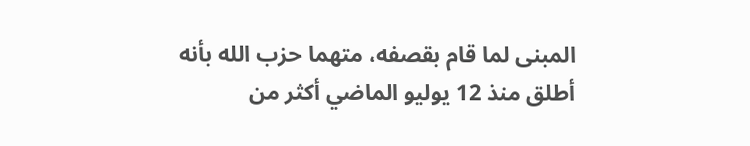المبنى لما قام بقصفه، متهما حزب الله بأنه أطلق منذ 12 يوليو الماضي أكثر من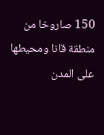150 صاروخا من منطقة قانا ومحيطها على المدن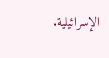الإسرائيلية.